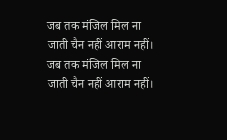जब तक मंजिल मिल ना जाती चैन नहीं आराम नहीं। जब तक मंजिल मिल ना जाती चैन नहीं आराम नहीं।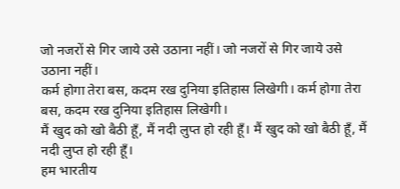जो नजरों से गिर जाये उसे उठाना नहीं। जो नजरों से गिर जाये उसे उठाना नहीं।
कर्म होगा तेरा बस, कदम रख दुनिया इतिहास लिखेगी। कर्म होगा तेरा बस, कदम रख दुनिया इतिहास लिखेगी।
मैं खुद को खो बैठी हूँ, मैं नदी लुप्त हो रही हूँ। मैं खुद को खो बैठी हूँ, मैं नदी लुप्त हो रही हूँ।
हम भारतीय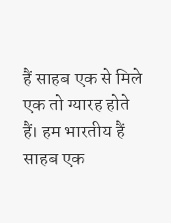हैं साहब एक से मिले एक तो ग्यारह होते हैं। हम भारतीय हैं साहब एक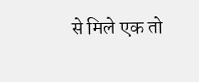से मिले एक तो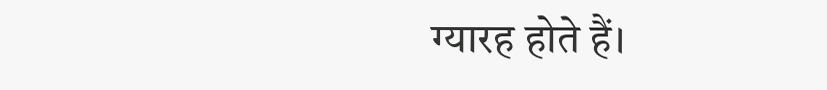ग्यारह होते हैं।